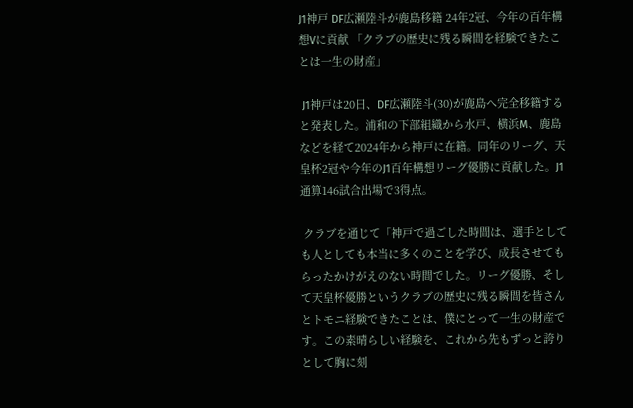J1神戸 DF広瀬陸斗が鹿島移籍 24年2冠、今年の百年構想Vに貢献 「クラブの歴史に残る瞬間を経験できたことは一生の財産」

 J1神戸は20日、DF広瀬陸斗(30)が鹿島へ完全移籍すると発表した。浦和の下部組織から水戸、横浜M、鹿島などを経て2024年から神戸に在籍。同年のリーグ、天皇杯2冠や今年のJ1百年構想リーグ優勝に貢献した。J1通算146試合出場で3得点。

 クラブを通じて「神戸で過ごした時間は、選手としても人としても本当に多くのことを学び、成長させてもらったかけがえのない時間でした。リーグ優勝、そして天皇杯優勝というクラブの歴史に残る瞬間を皆さんとトモニ経験できたことは、僕にとって一生の財産です。この素晴らしい経験を、これから先もずっと誇りとして胸に刻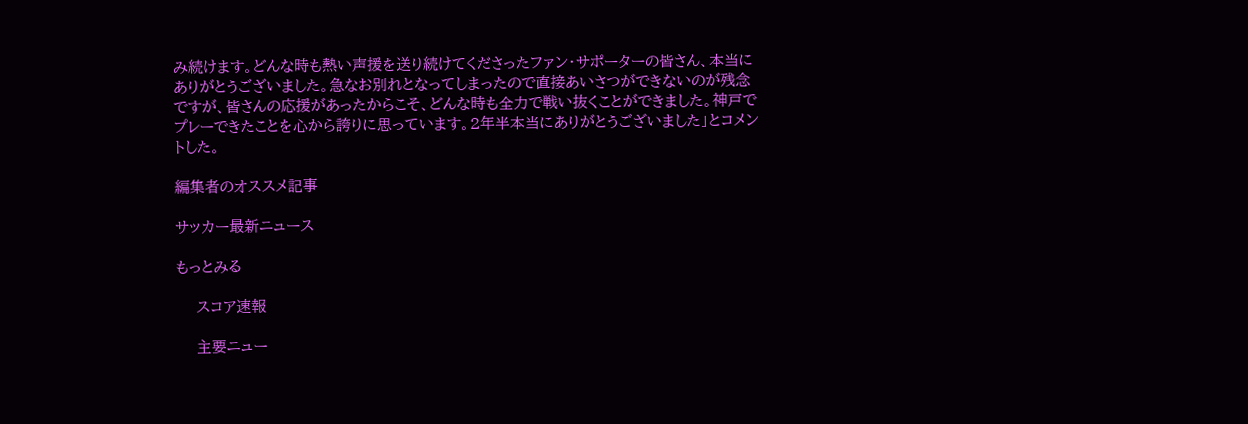み続けます。どんな時も熱い声援を送り続けてくださったファン・サポーターの皆さん、本当にありがとうございました。急なお別れとなってしまったので直接あいさつができないのが残念ですが、皆さんの応援があったからこそ、どんな時も全力で戦い抜くことができました。神戸でプレーできたことを心から誇りに思っています。2年半本当にありがとうございました」とコメントした。

編集者のオススメ記事

サッカー最新ニュース

もっとみる

    スコア速報

    主要ニュー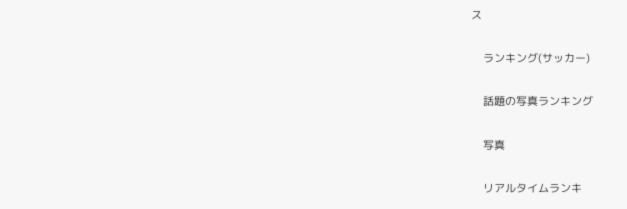ス

    ランキング(サッカー)

    話題の写真ランキング

    写真

    リアルタイムランキ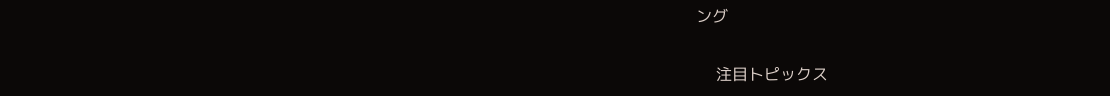ング

    注目トピックス